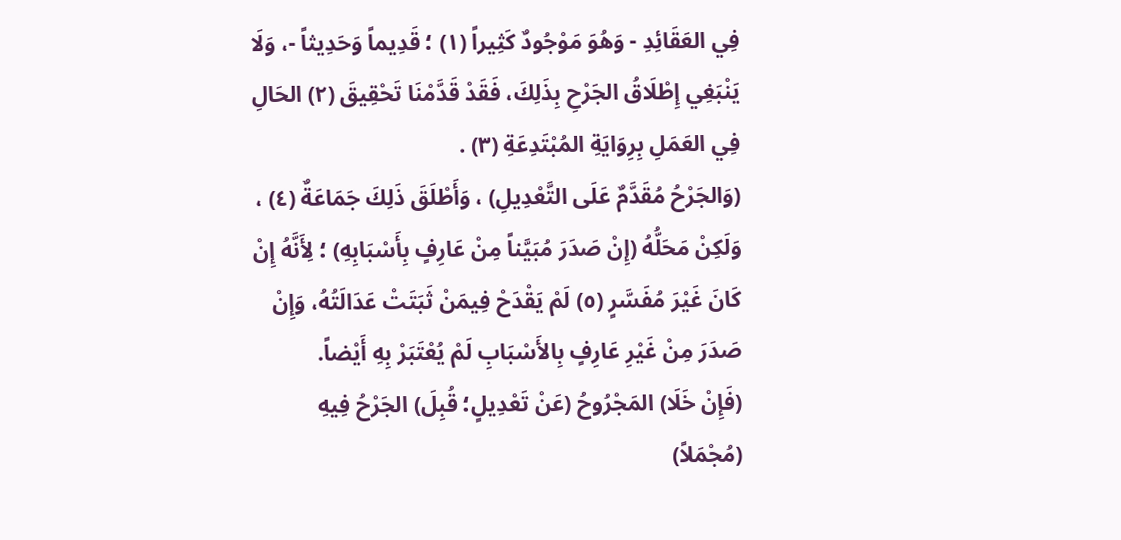فِي العَقَائِدِ - وَهُوَ مَوْجُودٌ كَثِيراً (١) ؛ قَدِيماً وَحَدِيثاً -، وَلَا يَنْبَغِي إِطْلَاقُ الجَرْحِ بِذَلِكَ، فَقَدْ قَدَّمْنَا تَحْقِيقَ (٢) الحَالِ فِي العَمَلِ بِرِوَايَةِ المُبْتَدِعَةِ (٣) .
(وَالجَرْحُ مُقَدَّمٌ عَلَى التَّعْدِيلِ) ، وَأَطْلَقَ ذَلِكَ جَمَاعَةٌ (٤) ، وَلَكِنْ مَحَلُّهُ (إِنْ صَدَرَ مُبَيَّناً مِنْ عَارِفٍ بِأَسْبَابِهِ) ؛ لِأَنَّهُ إِنْ كَانَ غَيْرَ مُفَسَّرٍ (٥) لَمْ يَقْدَحْ فِيمَنْ ثَبَتَتْ عَدَالَتُهُ، وَإِنْ صَدَرَ مِنْ غَيْرِ عَارِفٍ بِالأَسْبَابِ لَمْ يُعْتَبَرْ بِهِ أَيْضاً.
(فَإِنْ خَلَا) المَجْرُوحُ (عَنْ تَعْدِيلٍ؛ قُبِلَ) الجَرْحُ فِيهِ (مُجْمَلاً)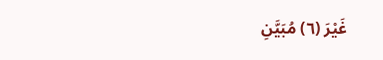غَيْرَ (٦) مُبَيَّنِ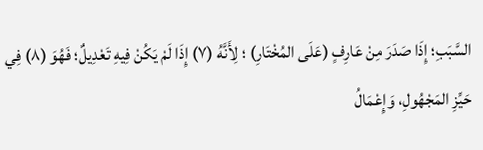السَّبَبِ؛ إِذَا صَدَرَ مِنْ عَارِفٍ (عَلَى المُخْتَارِ) ؛ لِأَنَّهُ (٧) إِذَا لَمْ يَكُنْ فِيهِ تَعْدِيلٌ؛ فَهُوَ (٨) فِي حَيِّزِ المَجْهُولِ، وَإِعْمَالُ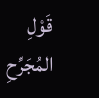قَوْلِ المُجَرِّحِ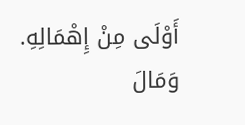أَوْلَى مِنْ إِهْمَالِهِ.
وَمَالَ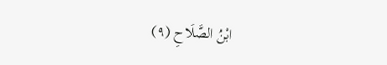ابْنُ الصَّلَاحِ (٩)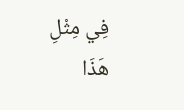فِي مِثْلِ هَذَا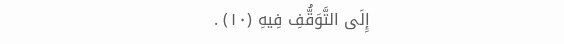إِلَى التَّوَقُّفِ فِيهِ (١٠) .